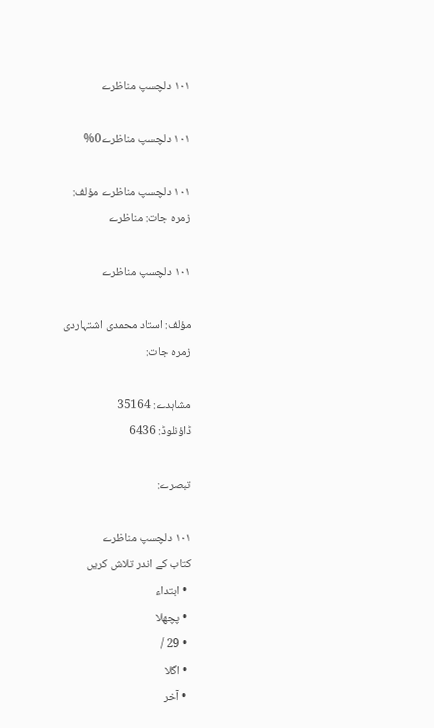۱۰۱ دلچسپ مناظرے

۱۰۱ دلچسپ مناظرے0%

۱۰۱ دلچسپ مناظرے مؤلف:
زمرہ جات: مناظرے

۱۰۱ دلچسپ مناظرے

مؤلف: استاد محمدی اشتہاردی
زمرہ جات:

مشاہدے: 35164
ڈاؤنلوڈ: 6436

تبصرے:

۱۰۱ دلچسپ مناظرے
کتاب کے اندر تلاش کریں
  • ابتداء
  • پچھلا
  • 29 /
  • اگلا
  • آخر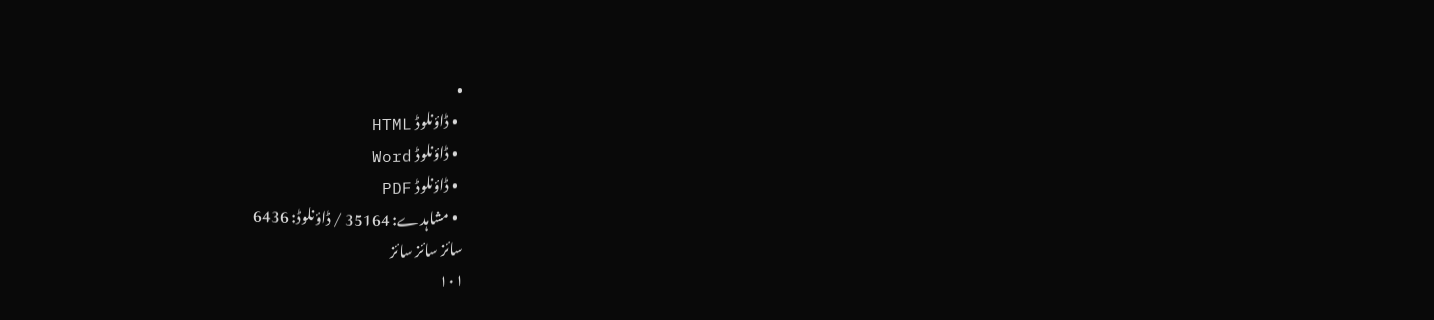•
  • ڈاؤنلوڈ HTML
  • ڈاؤنلوڈ Word
  • ڈاؤنلوڈ PDF
  • مشاہدے: 35164 / ڈاؤنلوڈ: 6436
سائز سائز سائز
۱۰۱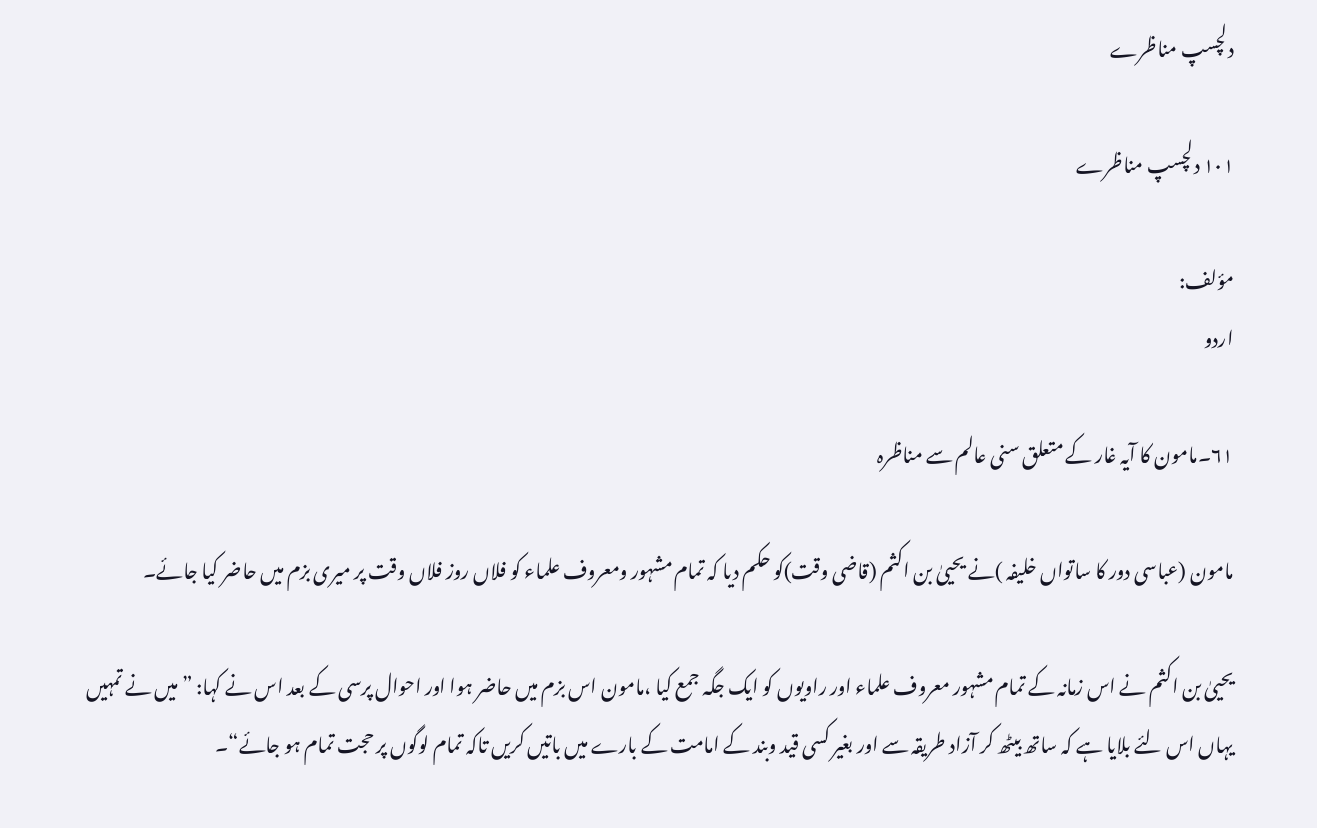دلچسپ مناظرے

۱۰۱ دلچسپ مناظرے

مؤلف:
اردو

۶۱۔مامون کا آیہ غار کے متعلق سنی عالم سے مناظرہ

مامون (عباسی دور کا ساتواں خلیفہ )نے یحییٰ بن اکثم (قاضی وقت)کو حکم دیا کہ تمام مشہور ومعروف علماء کو فلاں روز فلاں وقت پر میری بزم میں حاضر کیا جائے۔

یحییٰ بن اکثم نے اس زمانہ کے تمام مشہور معروف علماء اور راویوں کو ایک جگہ جمع کیا ،مامون اس بزم میں حاضر ہوا اور احوال پرسی کے بعد اس نے کہا: ”میں نے تمہیں یہاں اس لئے بلایا ہے کہ ساتھ بیٹھ کر آزاد طریقہ سے اور بغیر کسی قید وبند کے امامت کے بارے میں باتیں کریں تاکہ تمام لوگوں پر حجت تمام ہو جائے“۔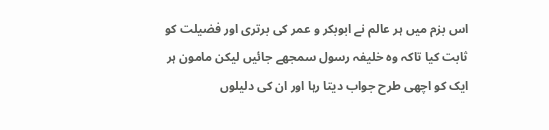اس بزم میں ہر عالم نے ابوبکر و عمر کی برتری اور فضیلت کو ثابت کیا تاکہ وہ خلیفہ رسول سمجھے جائیں لیکن مامون ہر ایک کو اچھی طرح جواب دیتا رہا اور ان کی دلیلوں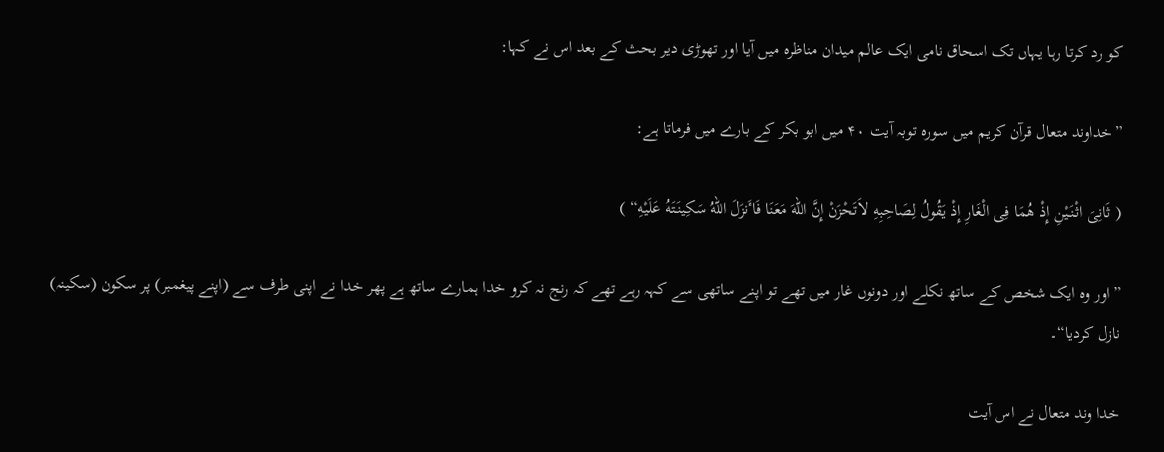کو رد کرتا رہا یہاں تک اسحاق نامی ایک عالم میدان مناظرہ میں آیا اور تھوڑی دیر بحث کے بعد اس نے کہا:

”خداوند متعال قرآن کریم میں سورہ توبہ آیت ۴۰ میں ابو بکر کے بارے میں فرماتا ہے:

( ثَانِیَ اثْنَیْنِ إِذْ هُمَا فِی الْغَارِ إِذْ یَقُولُ لِصَاحِبِهِ لاَتَحْزَنْ إِنَّ اللهَ مَعَنَا فَاٴَنزَلَ اللهُ سَکِینَتَهُ عَلَیْهِ“ )

”اور وہ ایک شخص کے ساتھ نکلے اور دونوں غار میں تھے تو اپنے ساتھی سے کہہ رہے تھے کہ رنج نہ کرو خدا ہمارے ساتھ ہے پھر خدا نے اپنی طرف سے (اپنے پیغمبر) پر سکون (سکینہ) نازل کردیا“۔

خدا وند متعال نے اس آیت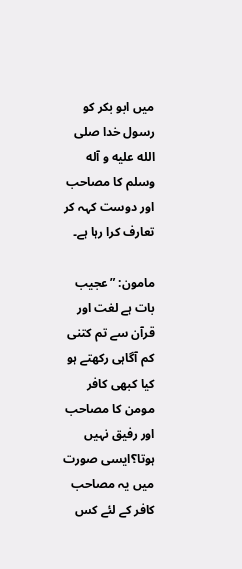میں ابو بکر کو رسول خدا صلی الله علیه و آله وسلم کا مصاحب اور دوست کہہ کر تعارف کرا رہا ہے۔

مامون: ”عجیب بات ہے لغت اور قرآن سے تم کتنی کم آگاہی رکھتے ہو کیا کبھی کافر مومن کا مصاحب اور رفیق نہیں ہوتا؟ایسی صورت میں یہ مصاحب کافر کے لئے کس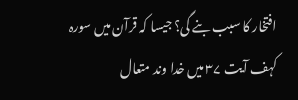افتخار کا سبب بنے گی؟ جیسا کہ قرآن میں سورہ کہف آیت ۳۷ میں خدا وند متعال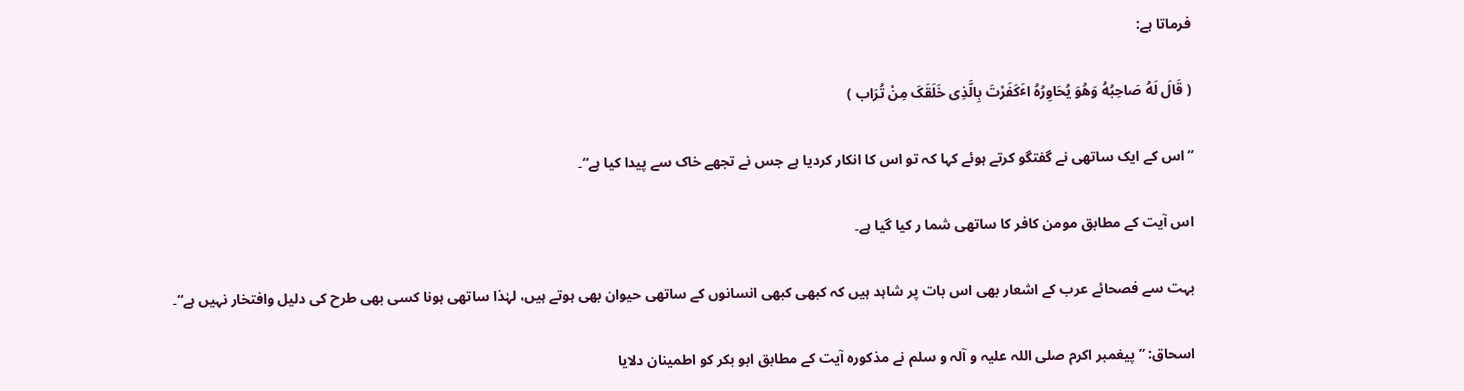فرماتا ہے:

( قَالَ لَهُ صَاحِبُهُ وَهُوَ یُحَاوِرُهُ اٴَکَفَرْتَ بِالَّذِی خَلَقَکَ مِنْ تُرَاب )

”اس کے ایک ساتھی نے گفتگو کرتے ہوئے کہا کہ تو اس کا انکار کردیا ہے جس نے تجھے خاک سے پیدا کیا ہے“۔

اس آیت کے مطابق مومن کافر کا ساتھی شما ر کیا گیا ہے۔

بہت سے فصحائے عرب کے اشعار بھی اس بات پر شاہد ہیں کہ کبھی کبھی انسانوں کے ساتھی حیوان بھی ہوتے ہیں، لہٰذا ساتھی ہونا کسی بھی طرح کی دلیل وافتخار نہیں ہے“۔

اسحاق: ”پیغمبر اکرم صلی اللہ علیہ و آلہ و سلم نے مذکورہ آیت کے مطابق ابو بکر کو اطمینان دلایا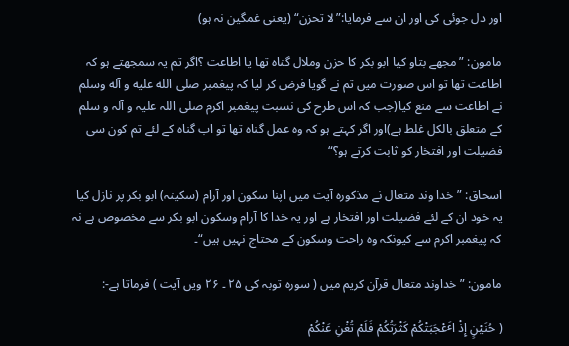اور دل جوئی کی اور ان سے فرمایا:”لا تحزن“ (یعنی غمگین نہ ہو)

مامون: ”مجھے بتاو کیا ابو بکر کا حزن وملال گناہ تھا یا اطاعت ؟اگر تم یہ سمجھتے ہو کہ اطاعت تھا تو اس صورت میں تم نے گویا فرض کر لیا کہ پیغمبر صلی الله علیه و آله وسلم نے اطاعت سے منع کیا(جب کہ اس طرح کی نسبت پیغمبر اکرم صلی اللہ علیہ و آلہ و سلم کے متعلق بالکل غلط ہے)اور اگر کہتے ہو کہ وہ عمل گناہ تھا تو اب گناہ کے لئے تم کون سی فضیلت اور افتخار کو ثابت کرتے ہو؟“

اسحاق: ”خدا وند متعال نے مذکورہ آیت میں اپنا سکون اور آرام (سکینہ) ابو بکر پر نازل کیا یہ خود ان کے لئے فضیلت اور افتخار ہے اور یہ خدا کا آرام وسکون ابو بکر سے مخصوص ہے نہ کہ پیغمبر اکرم سے کیونکہ وہ راحت وسکون کے محتاج نہیں ہیں“۔

مامون: ”خداوند متعال قرآن کریم میں ( سورہ توبہ کی ۲۵ ۔ ۲۶ ویں آیت ) فرماتا ہے-:

( حُنَیْنٍ إِذْ اٴَعْجَبَتْکُمْ کَثْرَتُکُمْ فَلَمْ تُغْنِ عَنْکُمْ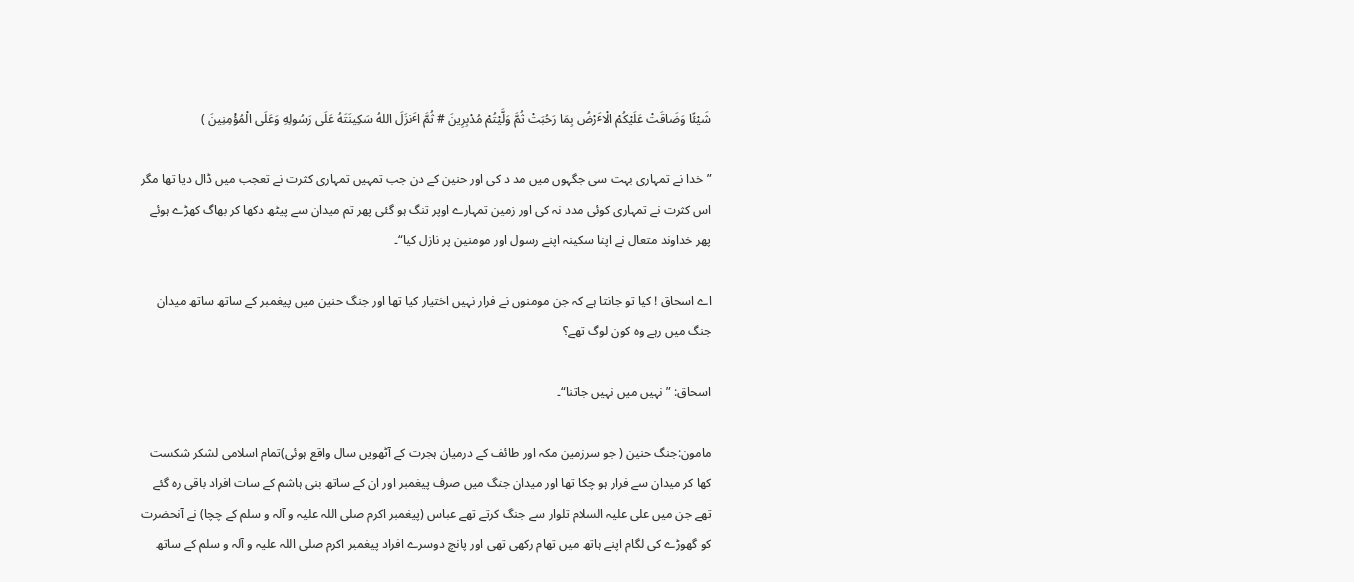شَیْئًا وَضَاقَتْ عَلَیْکُمْ الْاٴَرْضُ بِمَا رَحُبَتْ ثُمَّ وَلَّیْتُمْ مُدْبِرِینَ # ثُمَّ اٴَنزَلَ اللهُ سَکِینَتَهُ عَلَی رَسُولِهِ وَعَلَی الْمُؤْمِنِینَ )

”خدا نے تمہاری بہت سی جگہوں میں مد د کی اور حنین کے دن جب تمہیں تمہاری کثرت نے تعجب میں ڈال دیا تھا مگر اس کثرت نے تمہاری کوئی مدد نہ کی اور زمین تمہارے اوپر تنگ ہو گئی پھر تم میدان سے پیٹھ دکھا کر بھاگ کھڑے ہوئے پھر خداوند متعال نے اپنا سکینہ اپنے رسول اور مومنین پر نازل کیا“۔

اے اسحاق ! کیا تو جانتا ہے کہ جن مومنوں نے فرار نہیں اختیار کیا تھا اور جنگ حنین میں پیغمبر کے ساتھ ساتھ میدان جنگ میں رہے وہ کون لوگ تھے؟

اسحاق: ”نہیں میں نہیں جاتنا“۔

مامون:جنگ حنین ( جو سرزمین مکہ اور طائف کے درمیان ہجرت کے آٹھویں سال واقع ہوئی)تمام اسلامی لشکر شکست کھا کر میدان سے فرار ہو چکا تھا اور میدان جنگ میں صرف پیغمبر اور ان کے ساتھ بنی ہاشم کے سات افراد باقی رہ گئے تھے جن میں علی علیہ السلام تلوار سے جنگ کرتے تھے عباس (پیغمبر اکرم صلی اللہ علیہ و آلہ و سلم کے چچا) نے آنحضرت کو گھوڑے کی لگام اپنے ہاتھ میں تھام رکھی تھی اور پانچ دوسرے افراد پیغمبر اکرم صلی اللہ علیہ و آلہ و سلم کے ساتھ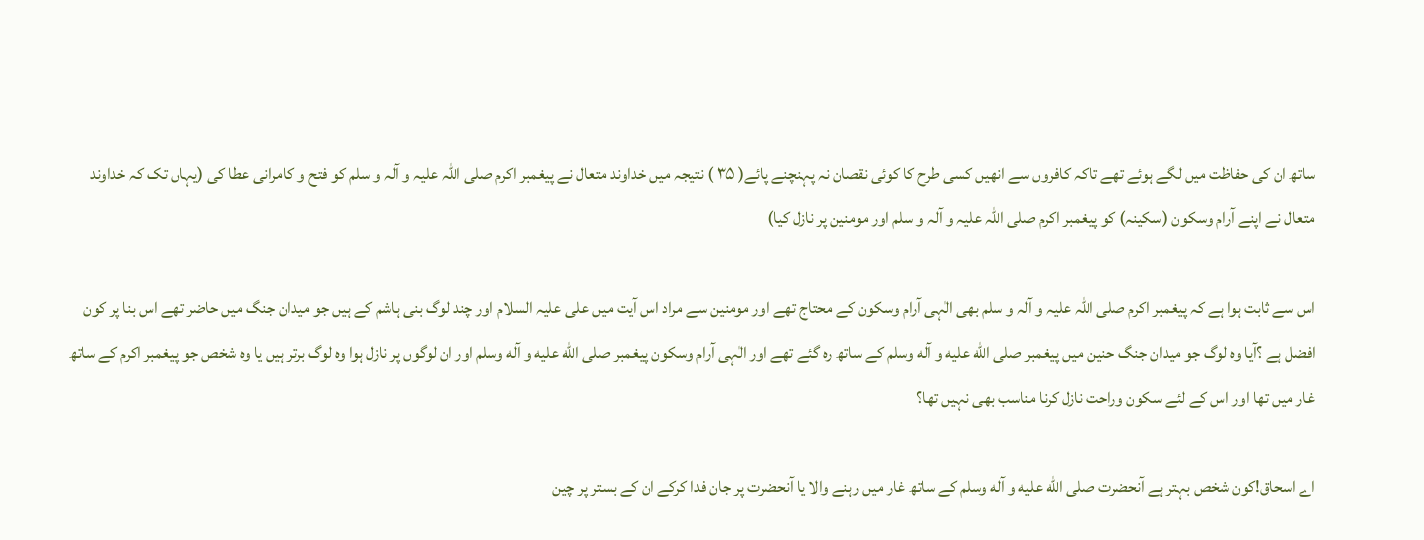ساتھ ان کی حفاظت میں لگے ہوئے تھے تاکہ کافروں سے انھیں کسی طرح کا کوئی نقصان نہ پہنچنے پائے( ۳۵ ) نتیجہ میں خداوند متعال نے پیغمبر اکرم صلی اللہ علیہ و آلہ و سلم کو فتح و کامرانی عطا کی (یہاں تک کہ خداوند متعال نے اپنے آرام وسکون (سکینہ) کو پیغمبر اکرم صلی اللہ علیہ و آلہ و سلم اور مومنین پر نازل کیا)

اس سے ثابت ہوا ہے کہ پیغمبر اکرم صلی اللہ علیہ و آلہ و سلم بھی الٰہی آرام وسکون کے محتاج تھے اور مومنین سے مراد اس آیت میں علی علیہ السلام اور چند لوگ بنی ہاشم کے ہیں جو میدان جنگ میں حاضر تھے اس بنا پر کون افضل ہے ؟آیا وہ لوگ جو میدان جنگ حنین میں پیغمبر صلی الله علیه و آله وسلم کے ساتھ رہ گئے تھے اور الٰہی آرام وسکون پیغمبر صلی الله علیه و آله وسلم اور ان لوگوں پر نازل ہوا وہ لوگ برتر ہیں یا وہ شخص جو پیغمبر اکرم کے ساتھ غار میں تھا اور اس کے لئے سکون وراحت نازل کرنا مناسب بھی نہیں تھا؟

اے اسحاق!کون شخص بہتر ہے آنحضرت صلی الله علیه و آله وسلم کے ساتھ غار میں رہنے والا یا آنحضرت پر جان فدا کرکے ان کے بستر پر چین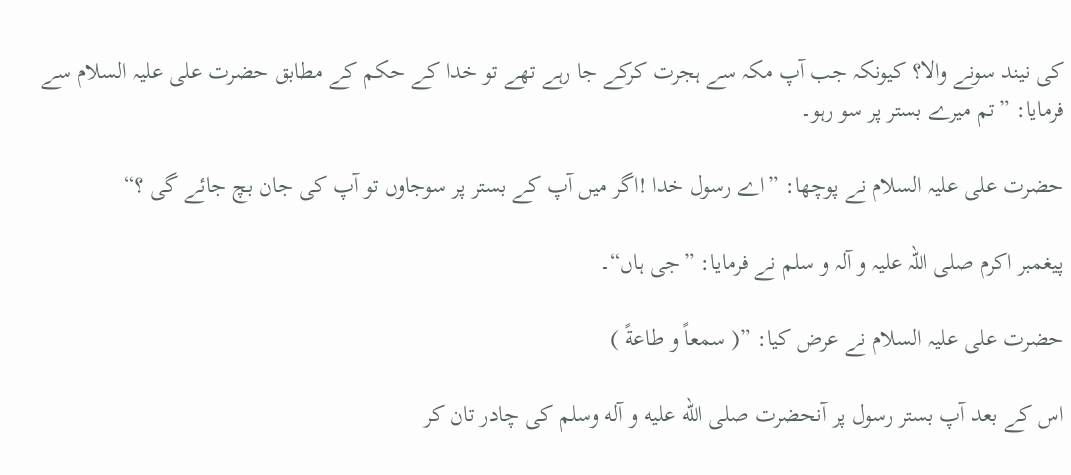کی نیند سونے والا؟ کیونکہ جب آپ مکہ سے ہجرت کرکے جا رہے تھے تو خدا کے حکم کے مطابق حضرت علی علیہ السلام سے فرمایا: ”تم میرے بستر پر سو رہو۔

حضرت علی علیہ السلام نے پوچھا: ”اے رسول خدا !اگر میں آپ کے بستر پر سوجاوں تو آپ کی جان بچ جائے گی ؟“

پیغمبر اکرم صلی اللہ علیہ و آلہ و سلم نے فرمایا: ”جی ہاں“۔

حضرت علی علیہ السلام نے عرض کیا: ”( سمعاً و طاعةً )

اس کے بعد آپ بستر رسول پر آنحضرت صلی الله علیه و آله وسلم کی چادر تان کر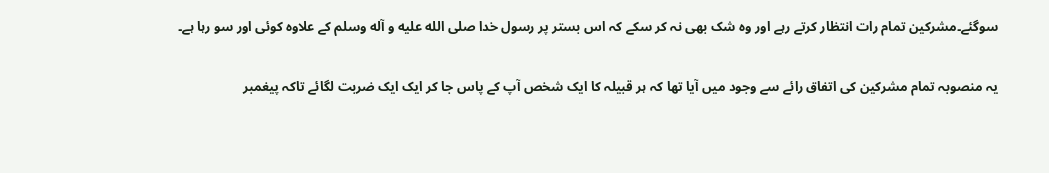سوگئے۔مشرکین تمام رات انتظار کرتے رہے اور وہ شک بھی نہ کر سکے کہ اس بستر پر رسول خدا صلی الله علیه و آله وسلم کے علاوہ کوئی اور سو رہا ہے۔

یہ منصوبہ تمام مشرکین کی اتفاق رائے سے وجود میں آیا تھا کہ ہر قبیلہ کا ایک شخص آپ کے پاس جا کر ایک ایک ضربت لگائے تاکہ پیغمبر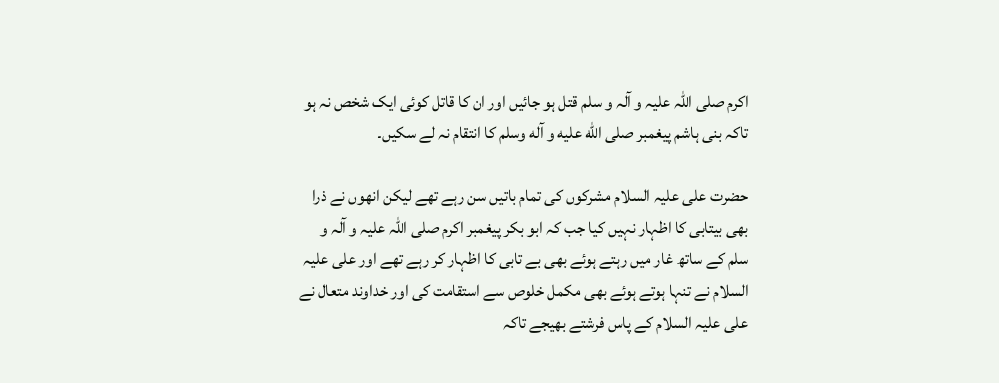اکرم صلی اللہ علیہ و آلہ و سلم قتل ہو جائیں اور ان کا قاتل کوئی ایک شخص نہ ہو تاکہ بنی ہاشم پیغمبر صلی الله علیه و آله وسلم کا انتقام نہ لے سکیں۔

حضرت علی علیہ السلام مشرکوں کی تمام باتیں سن رہے تھے لیکن انھوں نے ذرا بھی بیتابی کا اظہار نہیں کیا جب کہ ابو بکر پیغمبر اکرم صلی اللہ علیہ و آلہ و سلم کے ساتھ غار میں رہتے ہوئے بھی بے تابی کا اظہار کر رہے تھے اور علی علیہ السلام نے تنہا ہوتے ہوئے بھی مکمل خلوص سے استقامت کی اور خداوند متعال نے علی علیہ السلام کے پاس فرشتے بھیجے تاکہ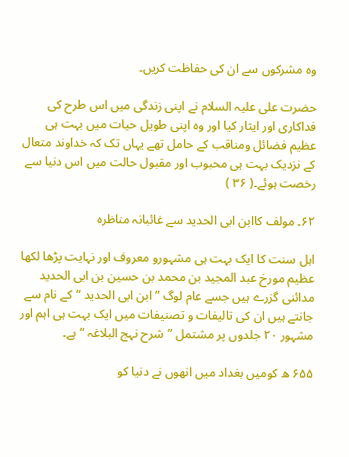وہ مشرکوں سے ان کی حفاظت کریں۔

حضرت علی علیہ السلام نے اپنی زندگی میں اس طرح کی فداکاری اور ایثار کیا اور وہ اپنی طویل حیات میں بہت ہی عظیم فضائل ومناقب کے حامل تھے یہاں تک کہ خداوند متعال کے نزدیک بہت ہی محبوب اور مقبول حالت میں اس دنیا سے رخصت ہوئے۔( ۳۶ )

۶۲۔ مولف کاابن ابی الحدید سے غائبانہ مناظرہ

اہل سنت کا ایک بہت ہی مشہورو معروف اور نہایت پڑھا لکھا عظیم مورخ عبد المجید بن محمد بن حسین بن ابی الحدید مدائنی گزرے ہیں جسے عام لوگ ”ابن ابی الحدید “کے نام سے جانتے ہیں ان کی تالیفات و تصنیفات میں ایک بہت ہی اہم اور مشہور ۲۰ جلدوں پر مشتمل ”شرح نہج البلاغہ “ہے۔

۶۵۵ ھ کومیں بغداد میں انھوں نے دنیا کو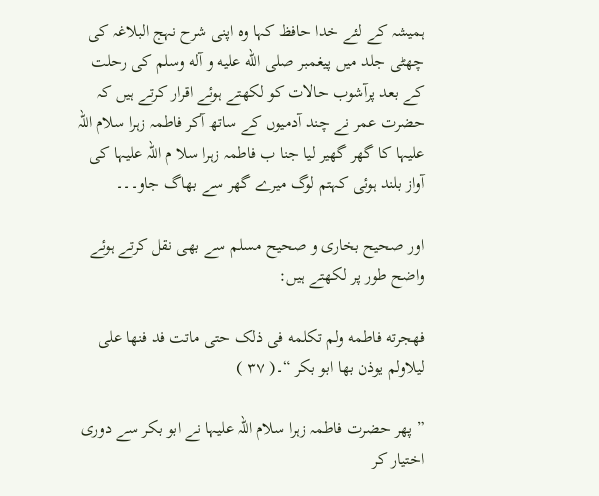ہمیشہ کے لئے خدا حافظ کہا وہ اپنی شرح نہج البلاغہ کی چھٹی جلد میں پیغمبر صلی الله علیه و آله وسلم کی رحلت کے بعد پرآشوب حالات کو لکھتے ہوئے اقرار کرتے ہیں کہ حضرت عمر نے چند آدمیوں کے ساتھ آکر فاطمہ زہرا سلام اللہ علیہا کا گھر گھیر لیا جنا ب فاطمہ زہرا سلا م اللہ علیہا کی آواز بلند ہوئی کہتم لوگ میرے گھر سے بھاگ جاو۔۔۔

اور صحیح بخاری و صحیح مسلم سے بھی نقل کرتے ہوئے واضح طور پر لکھتے ہیں:

فهجرته فاطمه ولم تکلمه فی ذلک حتی ماتت فد فنها علی لیلاولم یوذن بها ابو بکر “۔( ۳۷ )

” پھر حضرت فاطمہ زہرا سلام اللہ علیہا نے ابو بکر سے دوری اختیار کر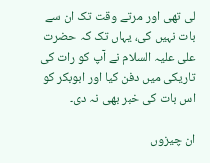لی تھی اور مرتے وقت تک ان سے بات نہیں کی، یہاں تک کہ حضرت علی علیہ السلام نے آپ کو رات کی تاریکی میں دفن کیا اور ابوبکر کو اس بات کی خبر بھی نہ دی۔

ان چیزوں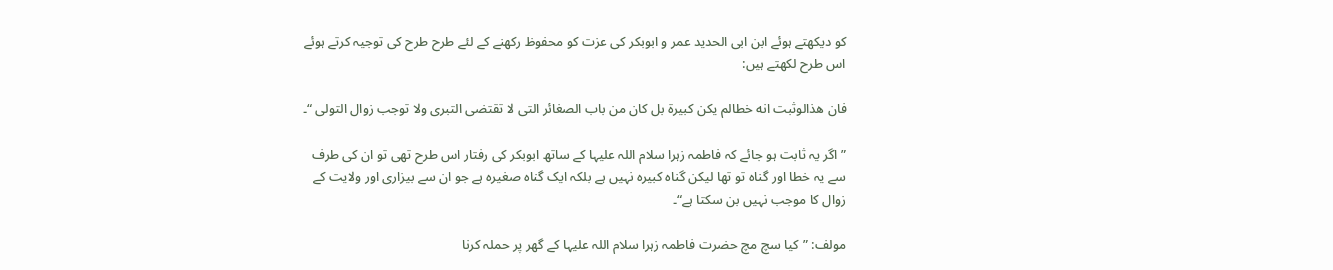کو دیکھتے ہوئے ابن ابی الحدید عمر و ابوبکر کی عزت کو محفوظ رکھنے کے لئے طرح طرح کی توجیہ کرتے ہوئے اس طرح لکھتے ہیں:

فان هذالوثبت انه خطالم یکن کبیرة بل کان من باب الصغائر التی لا تقتضی التبری ولا توجب زوال التولی “۔

”اگر یہ ثابت ہو جائے کہ فاطمہ زہرا سلام اللہ علیہا کے ساتھ ابوبکر کی رفتار اس طرح تھی تو ان کی طرف سے یہ خطا اور گناہ تو تھا لیکن گناہ کبیرہ نہیں ہے بلکہ ایک گناہ صغیرہ ہے جو ان سے بیزاری اور ولایت کے زوال کا موجب نہیں بن سکتا ہے“۔

مولف: ”کیا سچ مچ حضرت فاطمہ زہرا سلام اللہ علیہا کے گھر پر حملہ کرنا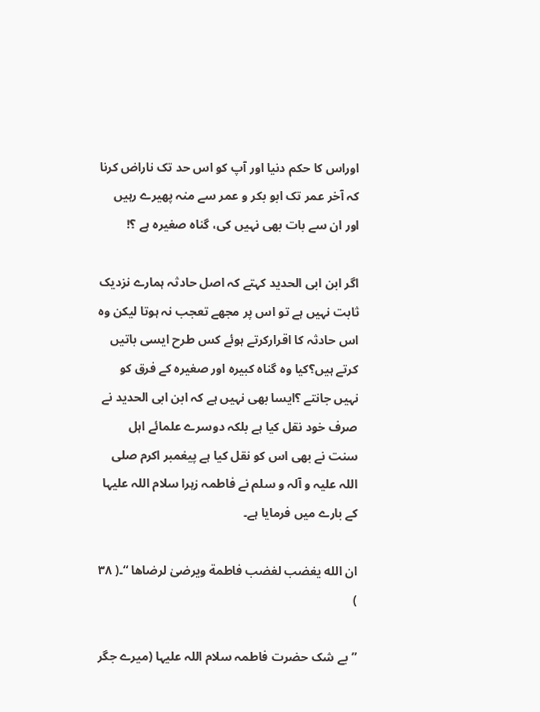اوراس کا حکم دنیا اور آپ کو اس حد تک ناراض کرنا کہ آخر عمر تک ابو بکر و عمر سے منہ پھیرے رہیں اور ان سے بات بھی نہیں کی، گناہ صغیرہ ہے ؟!

اگر ابن ابی الحدید کہتے کہ اصل حادثہ ہمارے نزدیک ثابت نہیں ہے تو اس پر مجھے تعجب نہ ہوتا لیکن وہ اس حادثہ کا اقرارکرتے ہوئے کس طرح ایسی باتیں کرتے ہیں؟کیا وہ گناہ کبیرہ اور صغیرہ کے فرق کو نہیں جانتے ؟ایسا بھی نہیں ہے کہ ابن ابی الحدید نے صرف خود نقل کیا ہے بلکہ دوسرے علمائے اہل سنت نے بھی اس کو نقل کیا ہے پیغمبر اکرم صلی اللہ علیہ و آلہ و سلم نے فاطمہ زہرا سلام اللہ علیہا کے بارے میں فرمایا ہے۔

ان الله یغضب لغضب فاطمة ویرضیٰ لرضاها “۔( ۳۸ )

”بے شک حضرت فاطمہ سلام اللہ علیہا (میرے جگر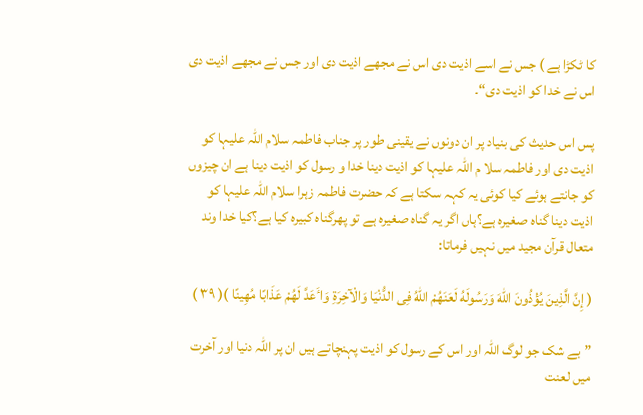کا ٹکڑا ہے ) جس نے اسے اذیت دی اس نے مجھے اذیت دی اور جس نے مجھے اذیت دی اس نے خدا کو اذیت دی“۔

پس اس حدیث کی بنیاد پر ان دونوں نے یقینی طور پر جناب فاطمہ سلام اللہ علیہا کو اذیت دی اور فاطمہ سلا م اللہ علیہا کو اذیت دینا خدا و رسول کو اذیت دینا ہے ان چیزوں کو جانتے ہوئے کیا کوئی یہ کہہ سکتا ہے کہ حضرت فاطمہ زہرا سلام اللہ علیہا کو اذیت دینا گناہ صغیرہ ہے؟ہاں اگر یہ گناہ صغیرہ ہے تو پھرگناہ کبیرہ کیا ہے؟کیا خدا وند متعال قرآن مجید میں نہیں فرماتا:

( إِنَّ الَّذِینَ یُؤْذُونَ اللهَ وَرَسُولَهُ لَعَنَهُمْ اللهُ فِی الدُّنْیَا وَالْآخِرَةِ وَاٴَعَدَّ لَهُمْ عَذَابًا مُهِینًا )( ۳۹ )

”بے شک جو لوگ اللہ اور اس کے رسول کو اذیت پہنچاتے ہیں ان پر اللہ دنیا اور آخرت میں لعنت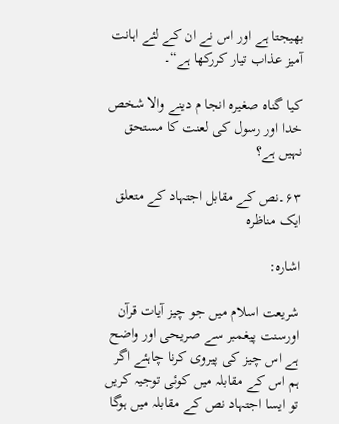بھیجتا ہے اور اس نے ان کے لئے اہانت آمیز عذاب تیار کررکھا ہے“۔

کیا گناہ صغیرہ انجا م دینے والا شخص خدا اور رسول کی لعنت کا مستحق نہیں ہے؟

۶۳۔نص کے مقابل اجتہاد کے متعلق ایک مناظرہ

اشارہ:

شریعت اسلام میں جو چیز آیات قرآن اورسنت پیغمبر سے صریحی اور واضح ہے اس چیز کی پیروی کرنا چاہئے اگر ہم اس کے مقابلہ میں کوئی توجیہ کریں تو ایسا اجتہاد نص کے مقابلہ میں ہوگا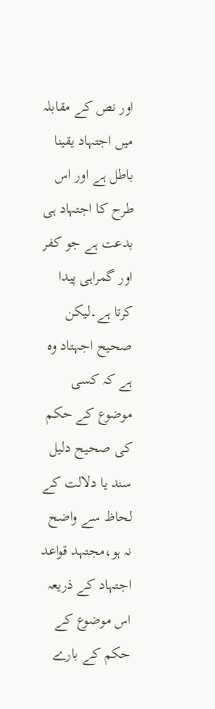اور نص کے مقابلہ میں اجتہاد یقینا باطل ہے اور اس طرح کا اجتہاد ہی بدعت ہے جو کفر اور گمراہی پیدا کرتا ہے۔لیکن صحیح اجہتاد وہ ہے کہ کسی موضوع کے حکم کی صحیح دلیل سند یا دلالت کے لحاظ سے واضح نہ ہو،مجتہد قواعد اجتہاد کے ذریعہ اس موضوع کے حکم کے بارے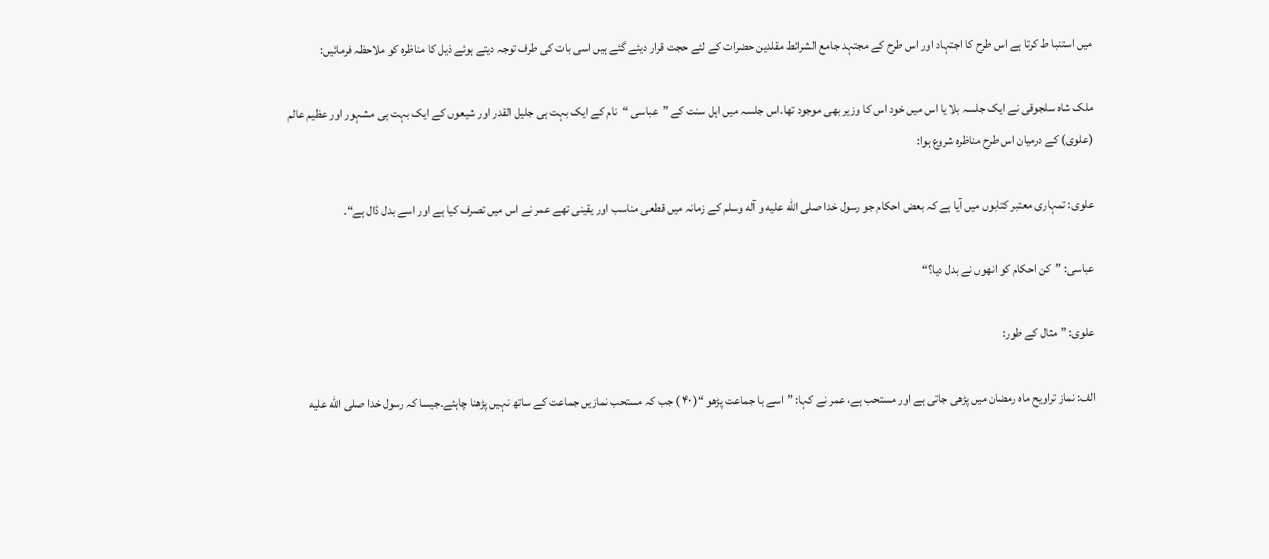میں استنبا ط کرتا ہے اس طرح کا اجتہاد اور اس طرح کے مجتہد جامع الشرائط مقلدین حضرات کے لئے حجت قرار دیئے گئے ہیں اسی بات کی طرف توجہ دیتے ہوئے ذیل کا مناظرہ کو ملاحظہ فرمائیں:

ملک شاہ سلجوقی نے ایک جلسہ بلا یا اس میں خود اس کا وزیر بھی موجود تھا۔اس جلسہ میں اہل سنت کے ”عباسی “نام کے ایک بہت ہی جلیل القدر اور شیعوں کے ایک بہت ہی مشہور اور عظیم عالم (علوی) کے درمیان اس طرح مناظرہ شروع ہوا:

علوی: تمہاری معتبر کتابوں میں آیا ہے کہ بعض احکام جو رسول خدا صلی الله علیه و آله وسلم کے زمانہ میں قطعی مناسب اور یقینی تھے عمر نے اس میں تصرف کیا ہے اور اسے بدل ڈال ہے“۔

عباسی: ”کن احکام کو انھوں نے بدل دیا؟“

علوی: ”مثال کے طور:

الف: نماز تراویح ماہ رمضان میں پڑھی جاتی ہے اور مستحب ہے، عمر نے کہا: ”اسے با جماعت پڑھو “( ۴۰ ) جب کہ مستحب نمازیں جماعت کے ساتھ نہیں پڑھنا چاہئے۔جیسا کہ رسول خدا صلی الله علیه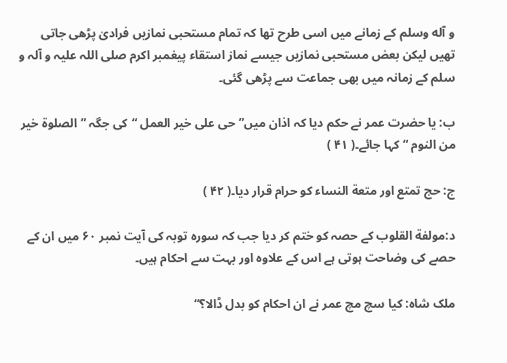و آله وسلم کے زمانے میں اسی طرح تھا کہ تمام مستحبی نمازیں فرادیٰ پڑھی جاتی تھیں لیکن بعض مستحبی نمازیں جیسے نماز استقاء پیغمبر اکرم صلی اللہ علیہ و آلہ و سلم کے زمانہ میں بھی جماعت سے پڑھی گئی۔

ب: یا حضرت عمر نے حکم دیا کہ اذان میں”حی علی خیر العمل “کی جگہ ”الصلوة خیر من النوم “کہا جائے۔( ۴۱ )

ج: حج تمتع اور متعة النساء کو حرام قرار دیا۔( ۴۲ )

د:مولفة القلوب کے حصہ کو ختم کر دیا جب کہ سورہ توبہ کی آیت نمبر ۶۰ میں ان کے حصے کی وضاحت ہوتی ہے اس کے علاوہ اور بہت سے احکام ہیں۔

ملک شاہ: کیا سچ مچ عمر نے ان احکام کو بدل ڈالا؟“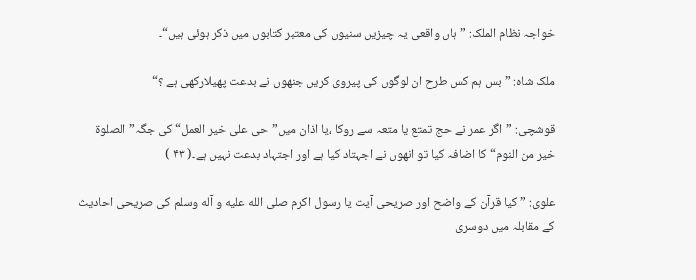خواجہ نظام الملک: ”ہاں واقعی یہ چیزیں سنیوں کی معتبر کتابوں میں ذکر ہوئی ہیں“۔

ملک شاہ: ”بس ہم کس طرح ان لوگوں کی پیروی کریں جنھوں نے بدعت پھیلارکھی ہے ؟“

قوشچی: ”اگر عمر نے حج تمتع یا متعہ سے روکا ،یا اذان میں”حی علی خیر العمل“کی جگہ”الصلوة خیر من النوم“کا اضافہ کیا تو انھوں نے اجہتاد کیا ہے اور اجتہاد بدعت نہیں ہے۔( ۴۳ )

علوی: ”کیا قرآن کے واضح اور صریحی آیت یا رسول اکرم صلی الله علیه و آله وسلم کی صریحی احادیث کے مقابلہ میں دوسری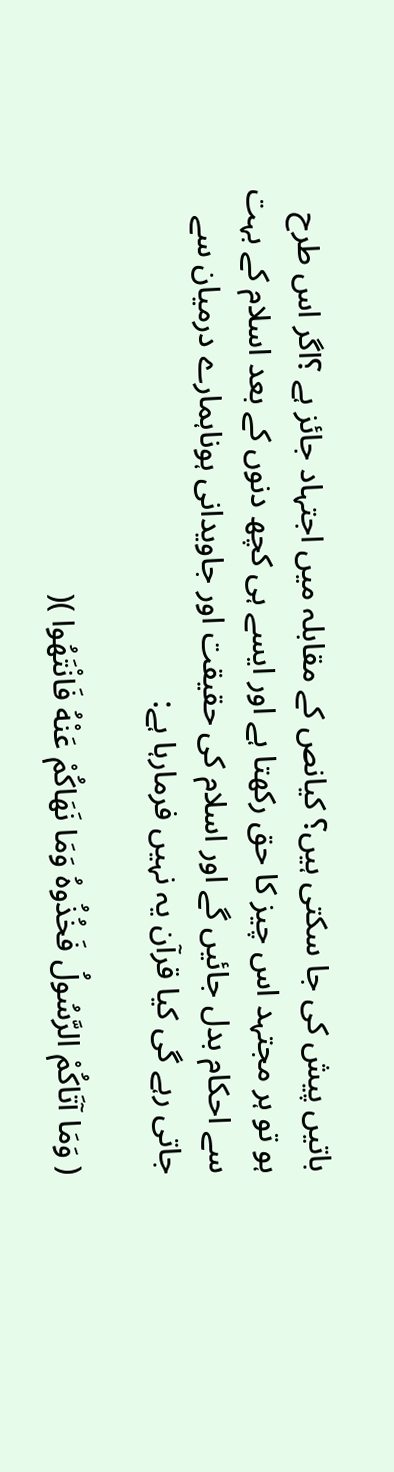باتیں پیش کی جا سکتی ہیں؟ کیانص کے مقابلہ میں اجتہاد جائز ہے ؟اگر اس طرح ہو تو ہر مجتہد اس چیز کا حق رکھتا ہے اور ایسے ہی کچھ دنوں کے بعد اسلام کے بہت سے احکام بدل جائیں گے اور اسلام کی حقیقت اور جاویدانی ہوناہمارے درمیان سے جاتی رہے گی کیا قرآن یہ نہیں فرمارہا ہے:

( وَمَا آتَاکُمْ الرَّسُولُ فَخُذُوهُ وَمَا نَهَاکُمْ عَنْهُ فَانْتَهُوا )(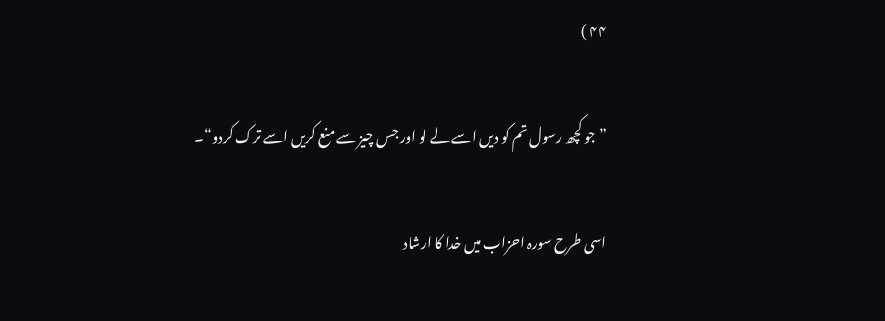۴۴ )

”جو کچھ رسول تم کو دیں اسے لے لو اور جس چیز سے منع کریں اسے ترک کردو“۔

اسی طرح سورہ احزاب میں خدا کا ارشاد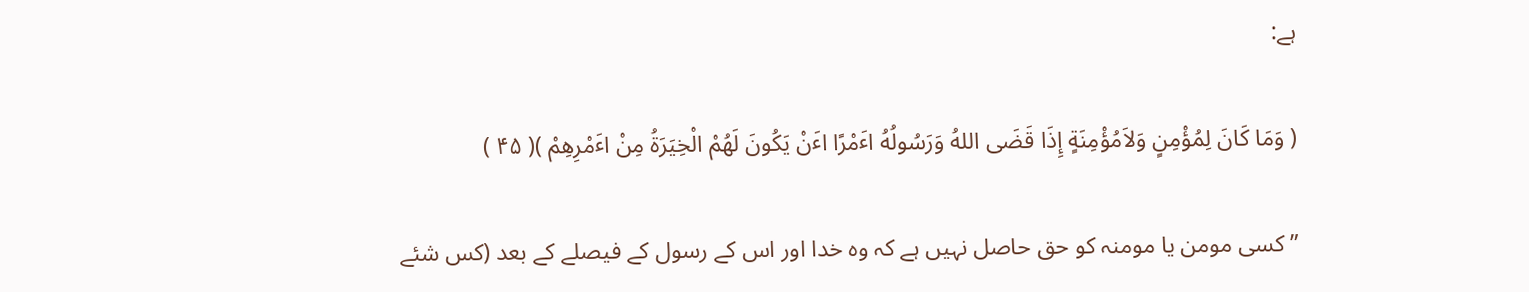ہے:

( وَمَا کَانَ لِمُؤْمِنٍ وَلاَمُؤْمِنَةٍ إِذَا قَضَی اللهُ وَرَسُولُهُ اٴَمْرًا اٴَنْ یَکُونَ لَهُمْ الْخِیَرَةُ مِنْ اٴَمْرِهِمْ )( ۴۵ )

”کسی مومن یا مومنہ کو حق حاصل نہیں ہے کہ وہ خدا اور اس کے رسول کے فیصلے کے بعد (کس شئے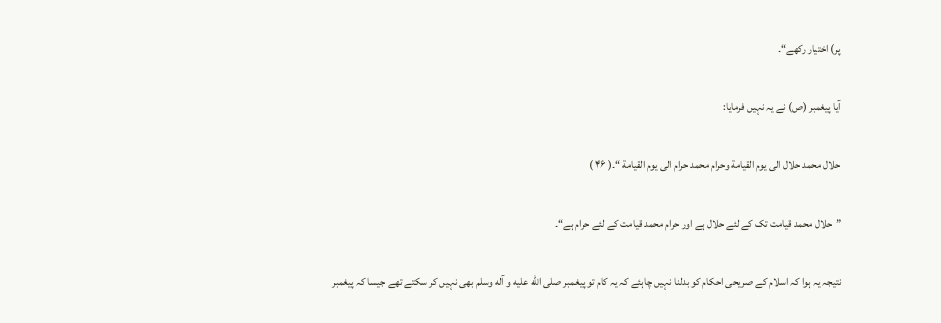پر) اختیار رکھے“۔

آیا پیغمبر (ص) نے یہ نہیں فرمایا:

حلال محمد حلال الی یوم القیامة وحرام محمد حرام الی یوم القیامة “۔( ۴۶ )

”حلال محمد قیامت تک کے لئے حلال ہے اور حرام محمد قیامت کے لئے حرام ہے“۔

نتیجہ یہ ہوا کہ اسلام کے صریحی احکام کو بدلنا نہیں چاہئے کہ یہ کام تو پیغمبر صلی الله علیه و آله وسلم بھی نہیں کر سکتے تھے جیسا کہ پیغمبر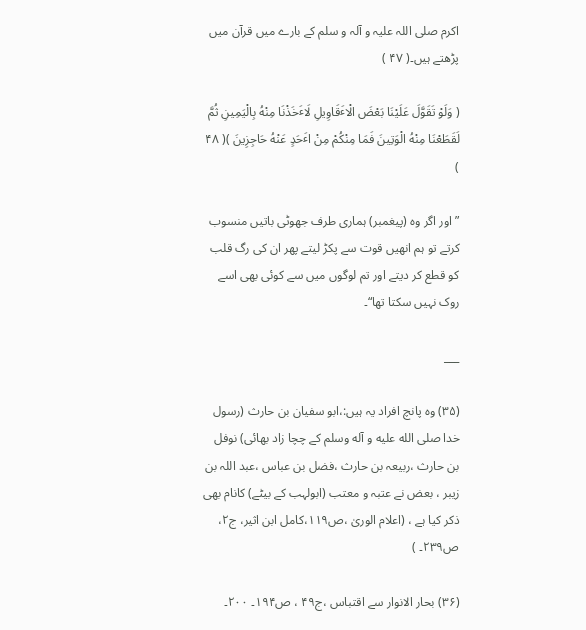اکرم صلی اللہ علیہ و آلہ و سلم کے بارے میں قرآن میں پڑھتے ہیں۔( ۴۷ )

( وَلَوْ تَقَوَّلَ عَلَیْنَا بَعْضَ الْاٴَقَاوِیلِ لَاٴَخَذْنَا مِنْهُ بِالْیَمِینِ ثُمَّ لَقَطَعْنَا مِنْهُ الْوَتِینَ فَمَا مِنْکُمْ مِنْ اٴَحَدٍ عَنْهُ حَاجِزِینَ )( ۴۸ )

”اور اگر وہ (پیغمبر) ہماری طرف جھوٹی باتیں منسوب کرتے تو ہم انھیں قوت سے پکڑ لیتے پھر ان کی رگ قلب کو قطع کر دیتے اور تم لوگوں میں سے کوئی بھی اسے روک نہیں سکتا تھا“۔

___

(۳۵) وہ پانچ افراد یہ ہیں:،ابو سفیان بن حارث (رسول خدا صلی الله علیه و آله وسلم کے چچا زاد بھائی) نوفل بن حارث ،ربیعہ بن حارث ،فضل بن عباس ،عبد اللہ بن زیبر ، بعض نے عتبہ و معتب (ابولہب کے بیٹے) کانام بھی ذکر کیا ہے ، (اعلام الوریٰ ،ص۱۱۹،کامل ابن اثیر، ج۲، ص۲۳۹۔ )

(۳۶) بحار الانوار سے اقتباس ،ج۴۹ ، ص۱۹۴۔ ۲۰۰۔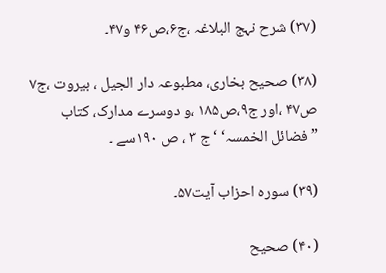(۳۷) شرح نہج البلاغہ ،ج۶،ص۴۶ و۴۷۔

(۳۸) صحیح بخاری، مطبوعہ دار الجیل ، بیروت ،ج۷ ص۴۷ ،اور ج۹،ص۱۸۵ ،و دوسرے مدارک، کتاب ”فضائل الخمسہ‘ ‘ ج ۳ ، ص ۱۹۰سے ۔

(۳۹) سورہ احزاب آیت۵۷۔

(۴۰) صحیح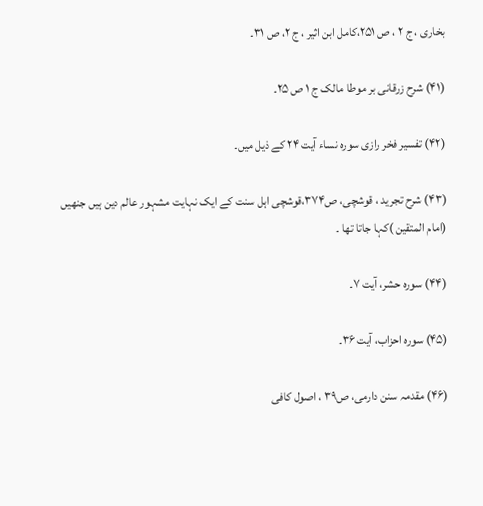بخاری ، ج ۲ ، ص ۲۵۱،کامل ابن اثیر ، ج ۲، ص ۳۱۔

(۴۱) شرح زرقانی بر موطا مالک ج ۱ ص ۲۵۔

(۴۲) تفسیر فخر رازی سورہ نساء آیت ۲۴ کے ذیل میں۔

(۴۳) شرح تجرید ، قوشچی، ص۳۷۴،قوشچی اہل سنت کے ایک نہایت مشہور عالم دین ہیں جنھیں (امام المتقین )کہا جاتا تھا ۔

(۴۴) سورہ حشر، آیت ۷۔

(۴۵) سورہ احزاب، آیت ۳۶۔

(۴۶) مقدمہ سنن دارمی، ص۳۹ ، اصول کافی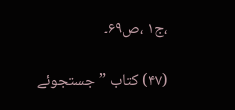،ج۱ ،ص۶۹۔

(۴۷) کتاب ”جستجوئے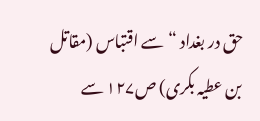حق در بغداد “سے اقتباس (مقاتل بن عطیہ بکری) ص۱۲۷ سے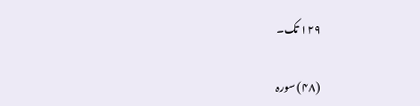۱۲۹ تک۔

(۴۸) سورہ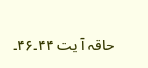حاقہ آ یت ۴۴۔۴۶۔